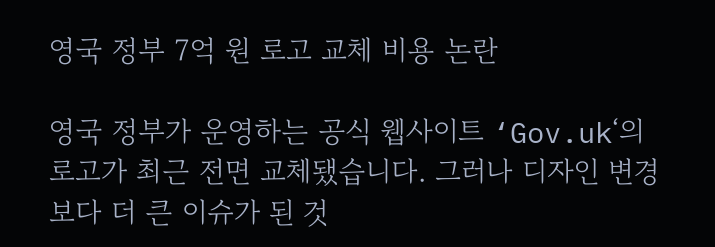영국 정부 7억 원 로고 교체 비용 논란

영국 정부가 운영하는 공식 웹사이트 ‘Gov.uk‘의 로고가 최근 전면 교체됐습니다. 그러나 디자인 변경보다 더 큰 이슈가 된 것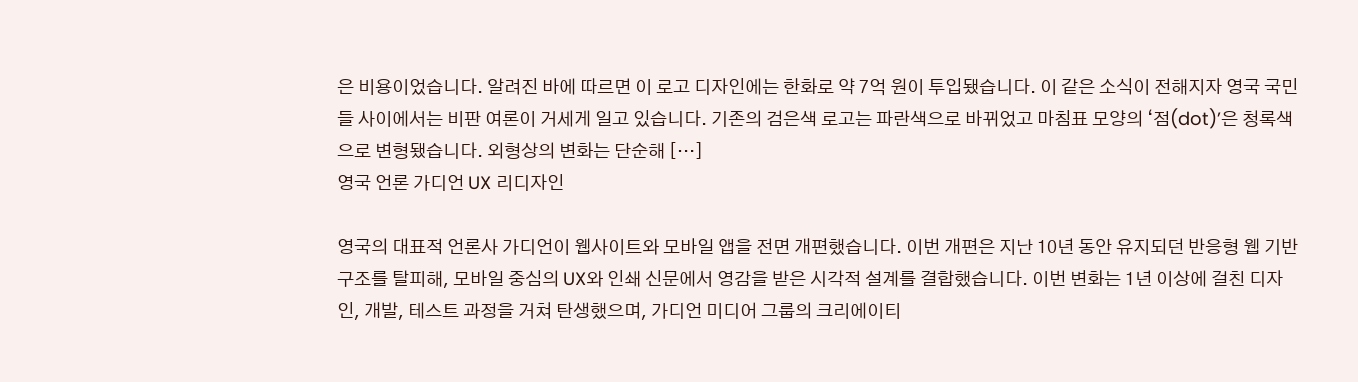은 비용이었습니다. 알려진 바에 따르면 이 로고 디자인에는 한화로 약 7억 원이 투입됐습니다. 이 같은 소식이 전해지자 영국 국민들 사이에서는 비판 여론이 거세게 일고 있습니다. 기존의 검은색 로고는 파란색으로 바뀌었고 마침표 모양의 ‘점(dot)’은 청록색으로 변형됐습니다. 외형상의 변화는 단순해 […]
영국 언론 가디언 UX 리디자인

영국의 대표적 언론사 가디언이 웹사이트와 모바일 앱을 전면 개편했습니다. 이번 개편은 지난 10년 동안 유지되던 반응형 웹 기반 구조를 탈피해, 모바일 중심의 UX와 인쇄 신문에서 영감을 받은 시각적 설계를 결합했습니다. 이번 변화는 1년 이상에 걸친 디자인, 개발, 테스트 과정을 거쳐 탄생했으며, 가디언 미디어 그룹의 크리에이티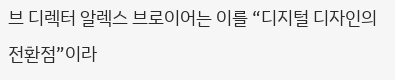브 디렉터 알렉스 브로이어는 이를 “디지털 디자인의 전환점”이라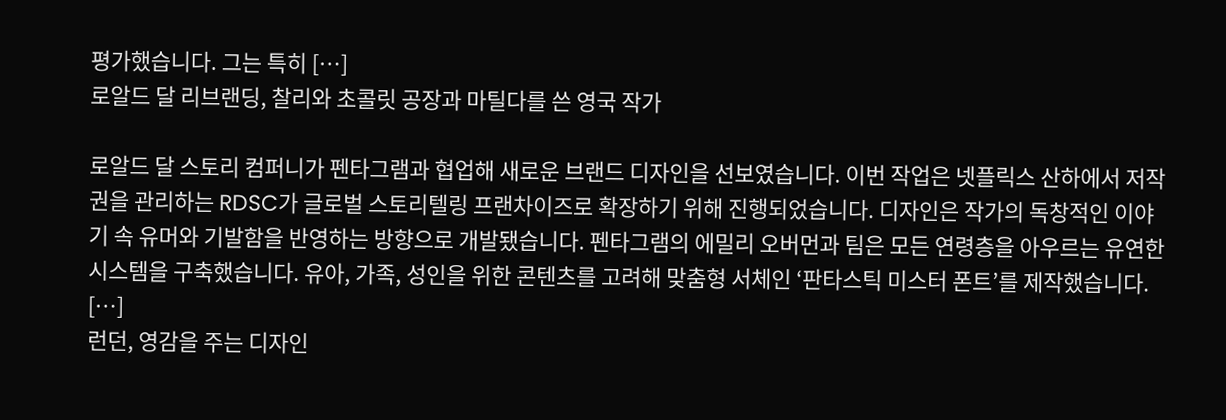평가했습니다. 그는 특히 […]
로알드 달 리브랜딩, 찰리와 초콜릿 공장과 마틸다를 쓴 영국 작가

로알드 달 스토리 컴퍼니가 펜타그램과 협업해 새로운 브랜드 디자인을 선보였습니다. 이번 작업은 넷플릭스 산하에서 저작권을 관리하는 RDSC가 글로벌 스토리텔링 프랜차이즈로 확장하기 위해 진행되었습니다. 디자인은 작가의 독창적인 이야기 속 유머와 기발함을 반영하는 방향으로 개발됐습니다. 펜타그램의 에밀리 오버먼과 팀은 모든 연령층을 아우르는 유연한 시스템을 구축했습니다. 유아, 가족, 성인을 위한 콘텐츠를 고려해 맞춤형 서체인 ‘판타스틱 미스터 폰트’를 제작했습니다. […]
런던, 영감을 주는 디자인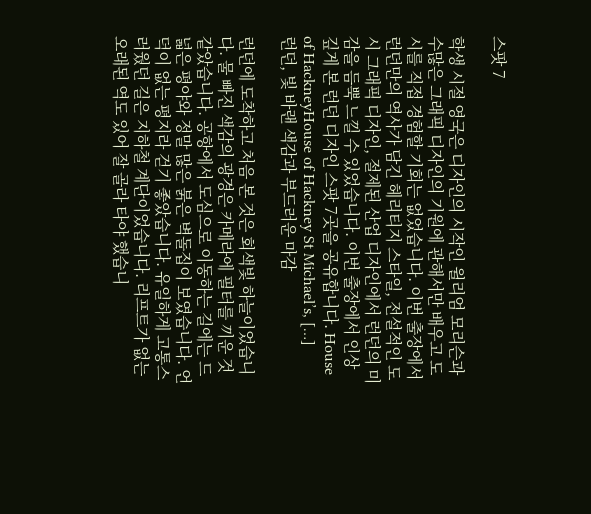스팟 7

학생 시절 영국은 디자인의 시작인 윌리엄 모리슨과 수많은 그래픽 디자인의 기원에 관해서만 배우고 도시를 직접 경험할 기회는 없었습니다. 이번 출장에서 런던만의 역사가 담긴 헤리티지 스타일, 전설적인 도시 그래픽 디자인, 절제된 산업 디자인에서 런던의 미감을 듬뿍 느낄 수 있었습니다. 이번 출장에서 인상 깊게 본 런던 디자인 스팟 7곳을 공유합니다. House of HackneyHouse of Hackney St Michael’s, […]
런던, 빛 바랜 색감과 부드러운 마감

런던에 도착하고 처음 본 것은 회색빛 하늘이었습니다. 물 빠진 색감의 광경은 카메라에 필터를 끼운 것 같았습니다. 공항에서 도심으로 이동하는 길에는 드넓은 평야와 정말 많은 붉은 벽돌집이 보였습니다. 언덕이 없는 평지라 걷기 좋았습니다. 유일하게 고통스러웠던 길은 지하철 계단이었습니다. 리프트가 없는 오래된 역도 있어 잘 골라 타야 했습니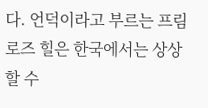다. 언덕이라고 부르는 프림로즈 힐은 한국에서는 상상할 수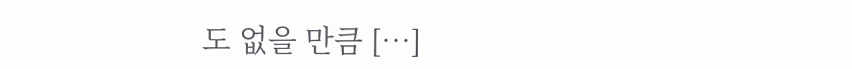도 없을 만큼 […]